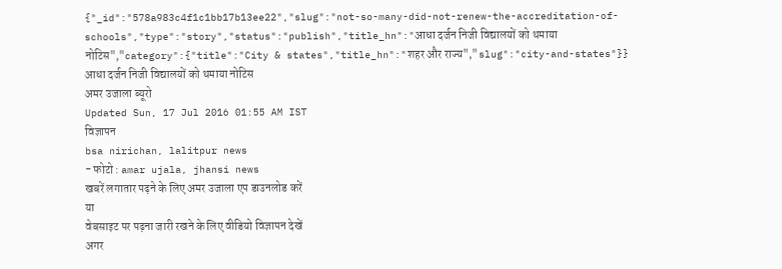{"_id":"578a983c4f1c1bb17b13ee22","slug":"not-so-many-did-not-renew-the-accreditation-of-schools","type":"story","status":"publish","title_hn":"आधा दर्जन निजी विद्यालयों को थमाया नोटिस","category":{"title":"City & states","title_hn":"शहर और राज्य","slug":"city-and-states"}}
आधा दर्जन निजी विद्यालयों को थमाया नोटिस
अमर उजाला ब्यूरो
Updated Sun, 17 Jul 2016 01:55 AM IST
विज्ञापन
bsa nirichan, lalitpur news
- फोटो : amar ujala, jhansi news
खबरें लगातार पढ़ने के लिए अमर उजाला एप डाउनलोड करें
या
वेबसाइट पर पढ़ना जारी रखने के लिए वीडियो विज्ञापन देखें
अगर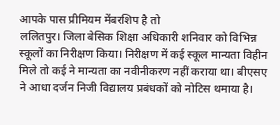आपके पास प्रीमियम मेंबरशिप है तो
ललितपुर। जिला बेसिक शिक्षा अधिकारी शनिवार को विभिन्न स्कूलों का निरीक्षण किया। निरीक्षण में कई स्कूल मान्यता विहीन मिले तो कई ने मान्यता का नवीनीकरण नहीं कराया था। बीएसए ने आधा दर्जन निजी विद्यालय प्रबंधकों को नोटिस थमाया है।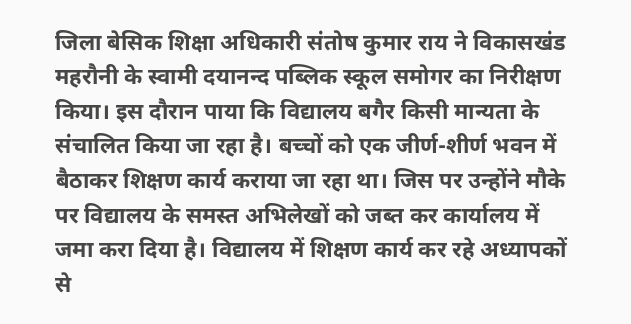जिला बेसिक शिक्षा अधिकारी संतोष कुमार राय ने विकासखंड महरौनी के स्वामी दयानन्द पब्लिक स्कूल समोगर का निरीक्षण किया। इस दौरान पाया कि विद्यालय बगैर किसी मान्यता के संचालित किया जा रहा है। बच्चों को एक जीर्ण-शीर्ण भवन में बैठाकर शिक्षण कार्य कराया जा रहा था। जिस पर उन्होंने मौके पर विद्यालय के समस्त अभिलेखों को जब्त कर कार्यालय में जमा करा दिया है। विद्यालय में शिक्षण कार्य कर रहे अध्यापकों से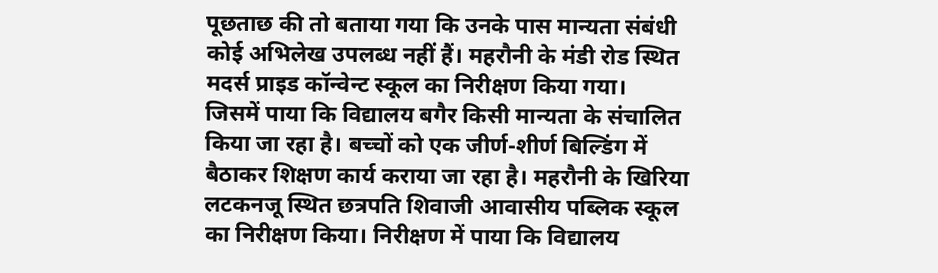पूछताछ की तो बताया गया कि उनके पास मान्यता संबंधी कोई अभिलेख उपलब्ध नहीं हैं। महरौनी के मंडी रोड स्थित मदर्स प्राइड कॉन्वेन्ट स्कूल का निरीक्षण किया गया।
जिसमें पाया कि विद्यालय बगैर किसी मान्यता के संचालित किया जा रहा है। बच्चों को एक जीर्ण-शीर्ण बिल्डिंग में बैठाकर शिक्षण कार्य कराया जा रहा है। महरौनी के खिरिया लटकनजू स्थित छत्रपति शिवाजी आवासीय पब्लिक स्कूल का निरीक्षण किया। निरीक्षण में पाया कि विद्यालय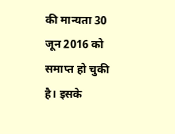की मान्यता 30 जून 2016 को समाप्त हो चुकी है। इसके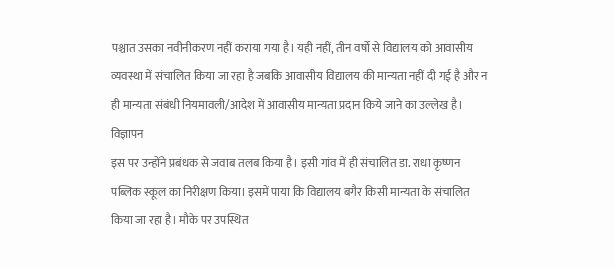पश्चात उसका नवीनीकरण नहीं कराया गया है। यही नहीं, तीन वर्षो से विद्यालय को आवासीय व्यवस्था में संचालित किया जा रहा है जबकि आवासीय विद्यालय की मान्यता नहीं दी गई है और न ही मान्यता संबंधी नियमावली/आदेश में आवासीय मान्यता प्रदान किये जाने का उल्लेख है।
विज्ञापन
इस पर उन्होंने प्रबंधक से जवाब तलब किया है। इसी गांव में ही संचालित डा. राधा कृष्णन पब्लिक स्कूल का निरीक्षण किया। इसमें पाया कि विद्यालय बगैर किसी मान्यता के संचालित किया जा रहा है। मौके पर उपस्थित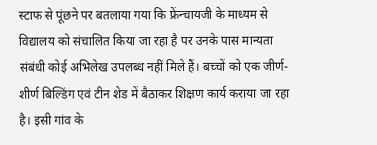स्टाफ से पूंछने पर बतलाया गया कि फ्रेंन्चायजी के माध्यम से विद्यालय को संचालित किया जा रहा है पर उनके पास मान्यता संबंधी कोई अभिलेख उपलब्ध नहीं मिले हैं। बच्चों को एक जीर्ण-शीर्ण बिल्डिंग एवं टीन शेड में बैठाकर शिक्षण कार्य कराया जा रहा है। इसी गांव के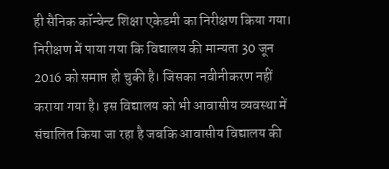ही सैनिक कॉन्वेन्ट शिक्षा एकेडमी का निरीक्षण किया गया।
निरीक्षण में पाया गया कि विद्यालय की मान्यता 30 जून 2016 को समाप्त हो चुकी है। जिसका नवीनीकरण नहीं कराया गया है। इस विद्यालय को भी आवासीय व्यवस्था में संचालित किया जा रहा है जबकि आवासीय विद्यालय की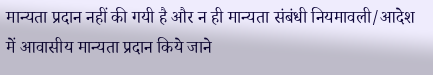मान्यता प्रदान नहीं की गयी है और न ही मान्यता संबंधी नियमावली/आदेश में आवासीय मान्यता प्रदान किये जाने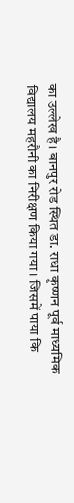का उल्लेख है। बानपुर रोड स्थित डा. राधा कृष्णन पूर्व माध्यमिक विद्यालय महरौनी का निरीक्षण किया गया। जिसमें पाया कि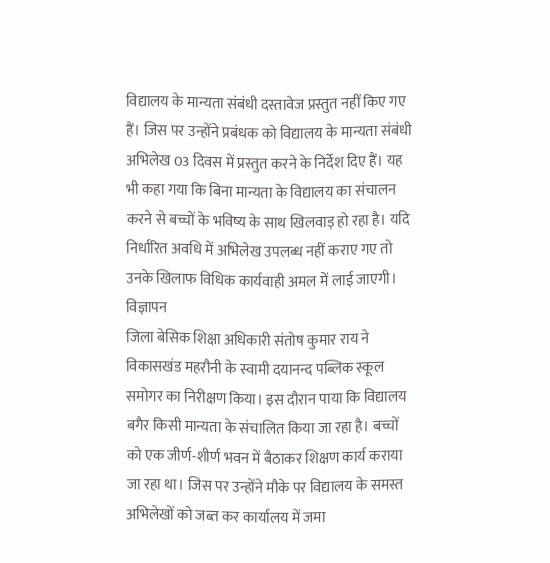विद्यालय के मान्यता संबंधी दस्तावेज प्रस्तुत नहीं किए गए हैं। जिस पर उन्होंने प्रबंधक को विद्यालय के मान्यता संबंधी अभिलेख 03 दिवस में प्रस्तुत करने के निर्देश दिए हैं। यह भी कहा गया कि बिना मान्यता के विद्यालय का संचालन करने से बच्चों के भविष्य के साथ खिलवाड़ हो रहा है। यदि निर्धारित अवधि में अभिलेख उपलब्ध नहीं कराए गए तो उनके खिलाफ विधिक कार्यवाही अमल में लाई जाएगी।
विज्ञापन
जिला बेसिक शिक्षा अधिकारी संतोष कुमार राय ने विकासखंड महरौनी के स्वामी दयानन्द पब्लिक स्कूल समोगर का निरीक्षण किया। इस दौरान पाया कि विद्यालय बगैर किसी मान्यता के संचालित किया जा रहा है। बच्चों को एक जीर्ण-शीर्ण भवन में बैठाकर शिक्षण कार्य कराया जा रहा था। जिस पर उन्होंने मौके पर विद्यालय के समस्त अभिलेखों को जब्त कर कार्यालय में जमा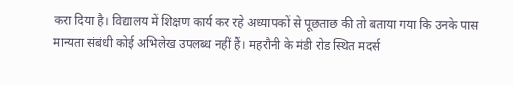करा दिया है। विद्यालय में शिक्षण कार्य कर रहे अध्यापकों से पूछताछ की तो बताया गया कि उनके पास मान्यता संबंधी कोई अभिलेख उपलब्ध नहीं हैं। महरौनी के मंडी रोड स्थित मदर्स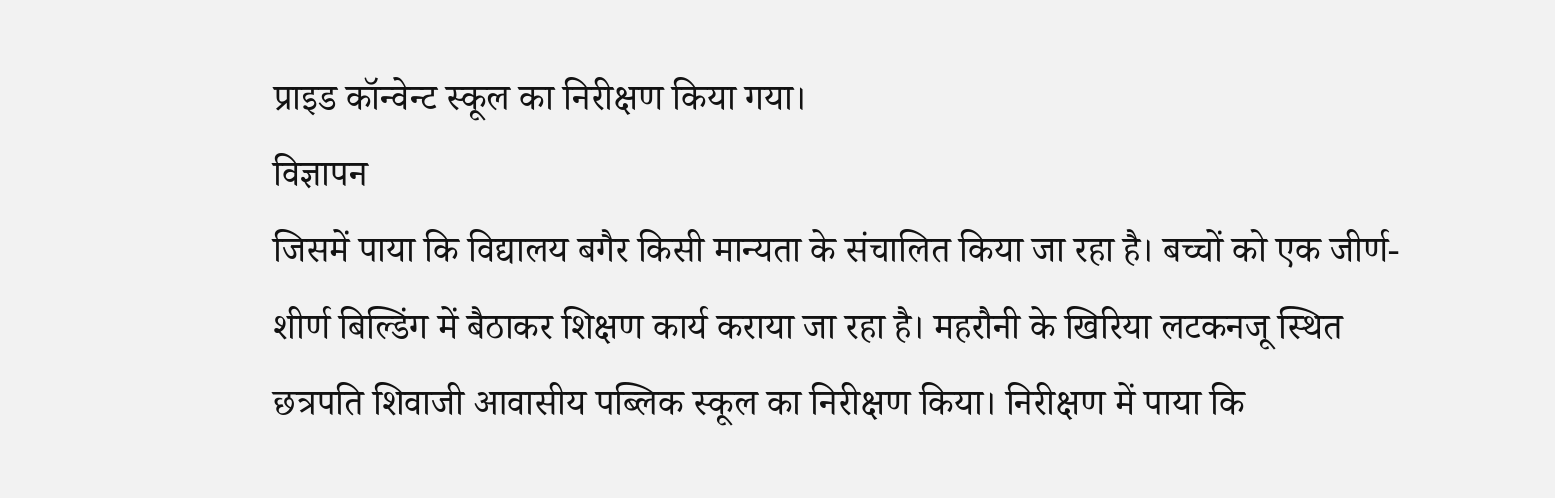प्राइड कॉन्वेन्ट स्कूल का निरीक्षण किया गया।
विज्ञापन
जिसमें पाया कि विद्यालय बगैर किसी मान्यता के संचालित किया जा रहा है। बच्चों को एक जीर्ण-शीर्ण बिल्डिंग में बैठाकर शिक्षण कार्य कराया जा रहा है। महरौनी के खिरिया लटकनजू स्थित छत्रपति शिवाजी आवासीय पब्लिक स्कूल का निरीक्षण किया। निरीक्षण में पाया कि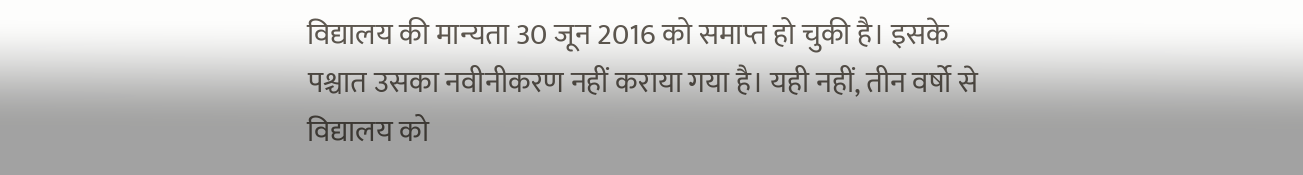विद्यालय की मान्यता 30 जून 2016 को समाप्त हो चुकी है। इसके पश्चात उसका नवीनीकरण नहीं कराया गया है। यही नहीं, तीन वर्षो से विद्यालय को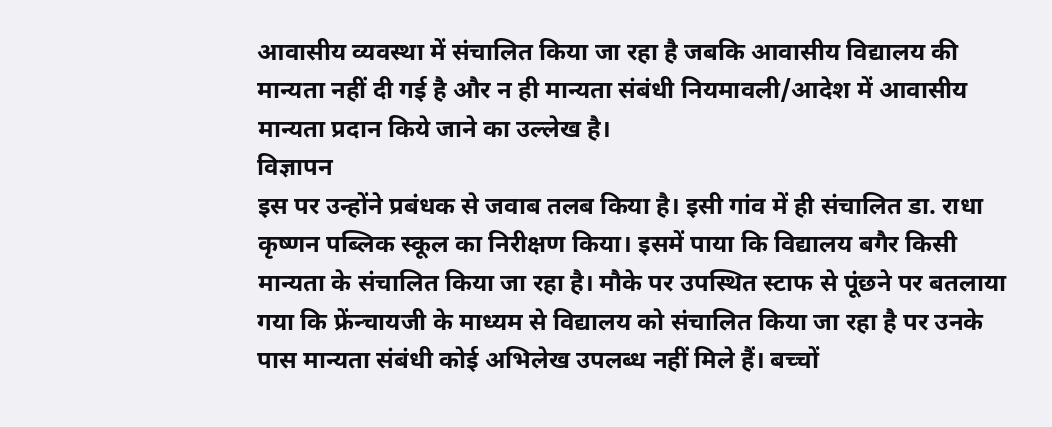आवासीय व्यवस्था में संचालित किया जा रहा है जबकि आवासीय विद्यालय की मान्यता नहीं दी गई है और न ही मान्यता संबंधी नियमावली/आदेश में आवासीय मान्यता प्रदान किये जाने का उल्लेख है।
विज्ञापन
इस पर उन्होंने प्रबंधक से जवाब तलब किया है। इसी गांव में ही संचालित डा. राधा कृष्णन पब्लिक स्कूल का निरीक्षण किया। इसमें पाया कि विद्यालय बगैर किसी मान्यता के संचालित किया जा रहा है। मौके पर उपस्थित स्टाफ से पूंछने पर बतलाया गया कि फ्रेंन्चायजी के माध्यम से विद्यालय को संचालित किया जा रहा है पर उनके पास मान्यता संबंधी कोई अभिलेख उपलब्ध नहीं मिले हैं। बच्चों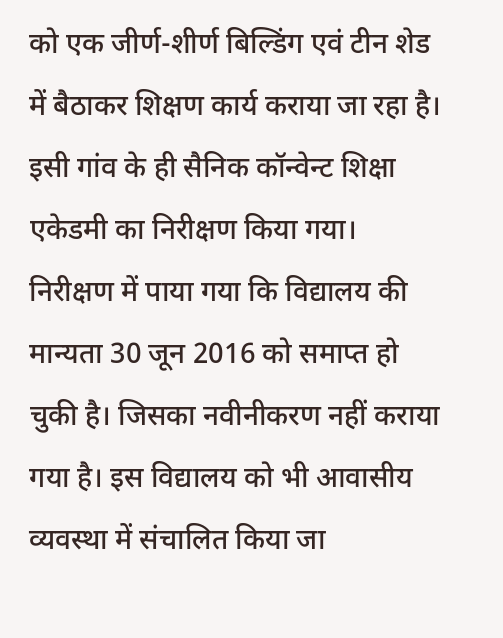को एक जीर्ण-शीर्ण बिल्डिंग एवं टीन शेड में बैठाकर शिक्षण कार्य कराया जा रहा है। इसी गांव के ही सैनिक कॉन्वेन्ट शिक्षा एकेडमी का निरीक्षण किया गया।
निरीक्षण में पाया गया कि विद्यालय की मान्यता 30 जून 2016 को समाप्त हो चुकी है। जिसका नवीनीकरण नहीं कराया गया है। इस विद्यालय को भी आवासीय व्यवस्था में संचालित किया जा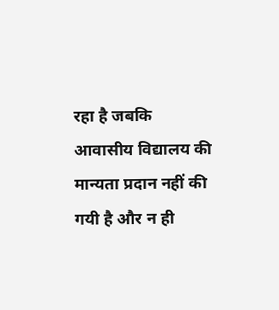रहा है जबकि आवासीय विद्यालय की मान्यता प्रदान नहीं की गयी है और न ही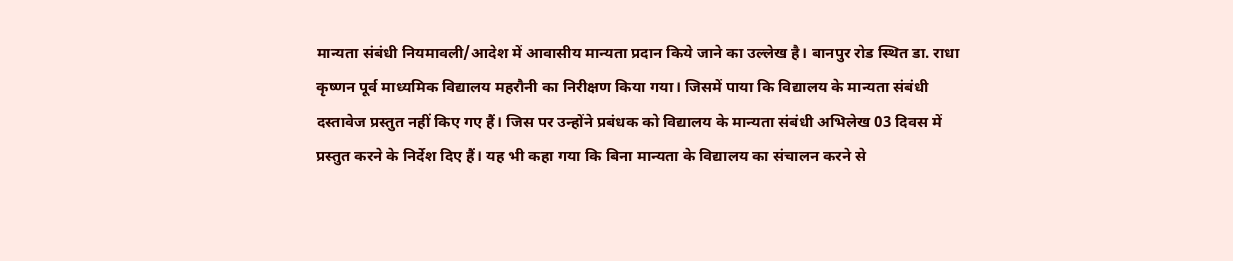मान्यता संबंधी नियमावली/आदेश में आवासीय मान्यता प्रदान किये जाने का उल्लेख है। बानपुर रोड स्थित डा. राधा कृष्णन पूर्व माध्यमिक विद्यालय महरौनी का निरीक्षण किया गया। जिसमें पाया कि विद्यालय के मान्यता संबंधी दस्तावेज प्रस्तुत नहीं किए गए हैं। जिस पर उन्होंने प्रबंधक को विद्यालय के मान्यता संबंधी अभिलेख 03 दिवस में प्रस्तुत करने के निर्देश दिए हैं। यह भी कहा गया कि बिना मान्यता के विद्यालय का संचालन करने से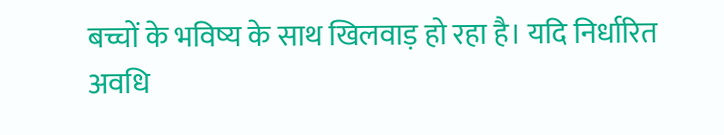बच्चों के भविष्य के साथ खिलवाड़ हो रहा है। यदि निर्धारित अवधि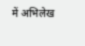में अभिलेख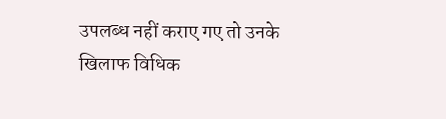उपलब्ध नहीं कराए गए तो उनके खिलाफ विधिक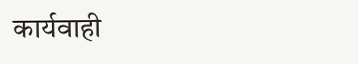कार्यवाही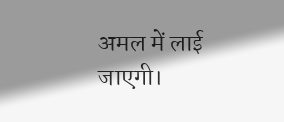अमल में लाई जाएगी।